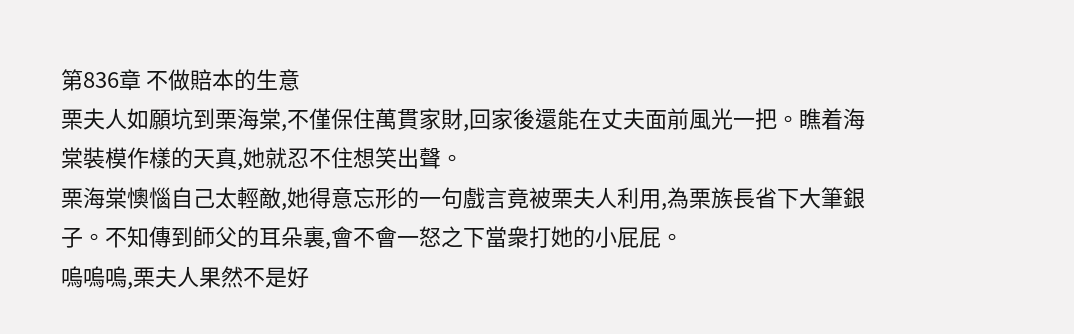第836章 不做賠本的生意
栗夫人如願坑到栗海棠,不僅保住萬貫家財,回家後還能在丈夫面前風光一把。瞧着海棠裝模作樣的天真,她就忍不住想笑出聲。
栗海棠懊惱自己太輕敵,她得意忘形的一句戲言竟被栗夫人利用,為栗族長省下大筆銀子。不知傳到師父的耳朵裏,會不會一怒之下當衆打她的小屁屁。
嗚嗚嗚,栗夫人果然不是好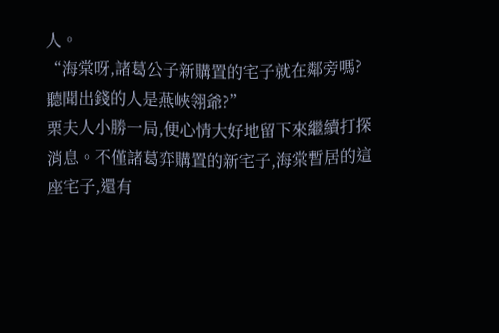人。
“海棠呀,諸葛公子新購置的宅子就在鄰旁嗎?聽聞出錢的人是燕峽翎爺?”
栗夫人小勝一局,便心情大好地留下來繼續打探消息。不僅諸葛弈購置的新宅子,海棠暫居的這座宅子,還有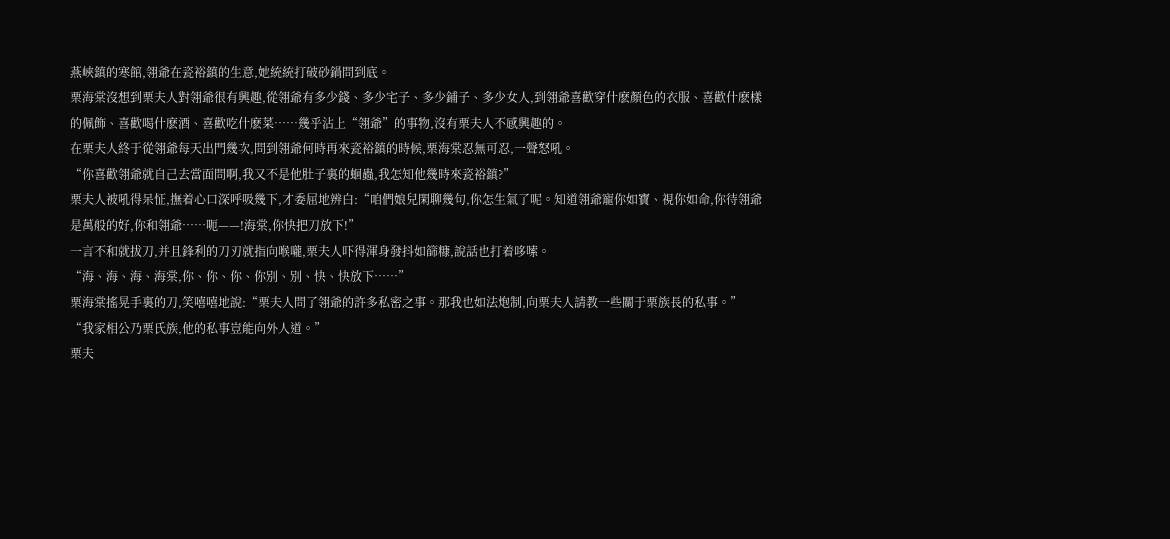燕峽鎮的寒館,翎爺在瓷裕鎮的生意,她統統打破砂鍋問到底。
栗海棠沒想到栗夫人對翎爺很有興趣,從翎爺有多少錢、多少宅子、多少鋪子、多少女人,到翎爺喜歡穿什麽顏色的衣服、喜歡什麽樣的佩飾、喜歡喝什麽酒、喜歡吃什麽菜……幾乎沾上“翎爺”的事物,沒有栗夫人不感興趣的。
在栗夫人終于從翎爺每天出門幾次,問到翎爺何時再來瓷裕鎮的時候,栗海棠忍無可忍,一聲怒吼。
“你喜歡翎爺就自己去當面問啊,我又不是他肚子裏的蛔蟲,我怎知他幾時來瓷裕鎮?”
栗夫人被吼得呆怔,撫着心口深呼吸幾下,才委屈地辨白:“咱們娘兒閑聊幾句,你怎生氣了呢。知道翎爺寵你如寶、視你如命,你待翎爺是萬般的好,你和翎爺……呃——!海棠,你快把刀放下!”
一言不和就拔刀,并且鋒利的刀刃就指向喉嚨,栗夫人吓得渾身發抖如篩糠,說話也打着哆嗦。
“海、海、海、海棠,你、你、你、你別、別、快、快放下……”
栗海棠搖晃手裏的刀,笑嘻嘻地說:“栗夫人問了翎爺的許多私密之事。那我也如法炮制,向栗夫人請教一些關于栗族長的私事。”
“我家相公乃栗氏族,他的私事豈能向外人道。”
栗夫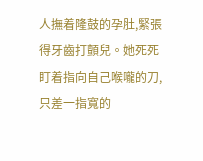人撫着隆鼓的孕肚,緊張得牙齒打顫兒。她死死盯着指向自己喉嚨的刀,只差一指寬的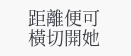距離便可橫切開她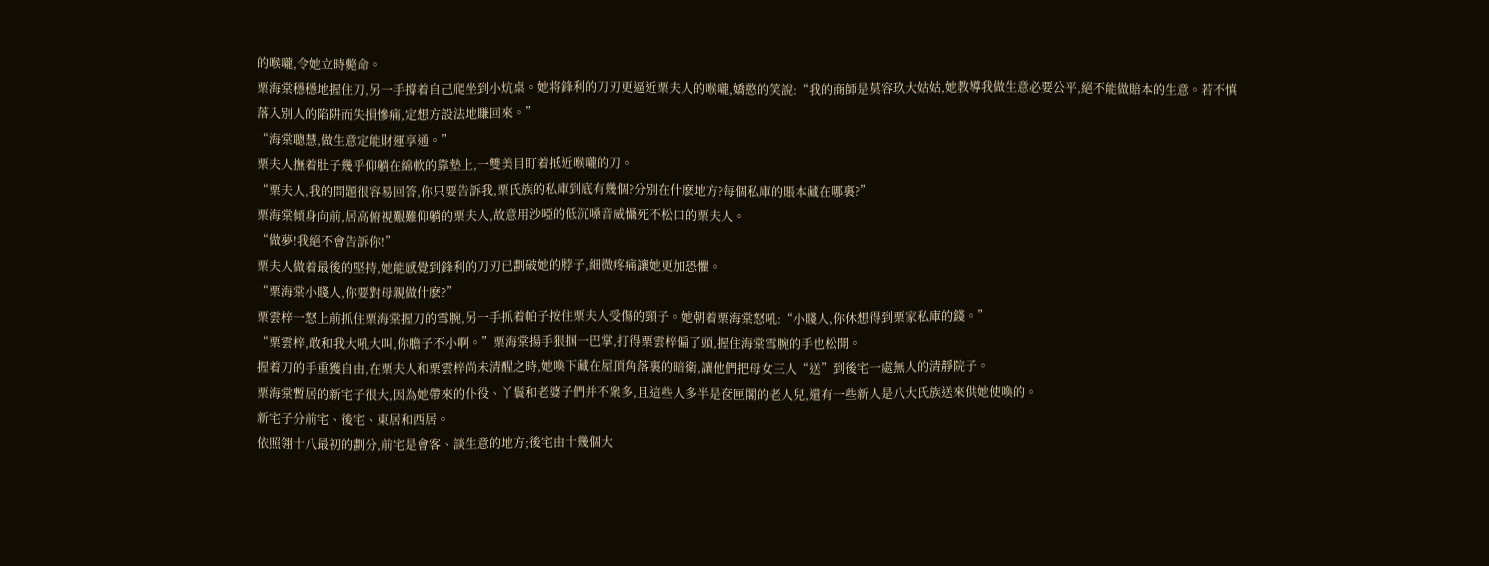的喉嚨,令她立時斃命。
栗海棠穩穩地握住刀,另一手撐着自己爬坐到小炕桌。她将鋒利的刀刃更逼近栗夫人的喉嚨,嬌憨的笑說:“我的商師是莫容玖大姑姑,她教導我做生意必要公平,絕不能做賠本的生意。若不慎落入別人的陷阱而失損慘痛,定想方設法地賺回來。”
“海棠聰慧,做生意定能財運享通。”
栗夫人撫着肚子幾乎仰躺在綿軟的靠墊上,一雙美目盯着抵近喉嚨的刀。
“栗夫人,我的問題很容易回答,你只要告訴我,栗氏族的私庫到底有幾個?分別在什麽地方?每個私庫的賬本藏在哪裏?”
栗海棠傾身向前,居高俯視艱難仰躺的栗夫人,故意用沙啞的低沉嗓音威懾死不松口的栗夫人。
“做夢!我絕不會告訴你!”
栗夫人做着最後的堅持,她能感覺到鋒利的刀刃已劃破她的脖子,細微疼痛讓她更加恐懼。
“栗海棠小賤人,你要對母親做什麽?”
栗雲梓一怒上前抓住栗海棠握刀的雪腕,另一手抓着帕子按住栗夫人受傷的頸子。她朝着栗海棠怒吼:“小賤人,你休想得到栗家私庫的錢。”
“栗雲梓,敢和我大吼大叫,你膽子不小啊。”栗海棠揚手狠掴一巴掌,打得栗雲梓偏了頭,握住海棠雪腕的手也松開。
握着刀的手重獲自由,在栗夫人和栗雲梓尚未清醒之時,她喚下藏在屋頂角落裏的暗衛,讓他們把母女三人“送”到後宅一處無人的清靜院子。
栗海棠暫居的新宅子很大,因為她帶來的仆役、丫鬟和老婆子們并不衆多,且這些人多半是奁匣閣的老人兒,還有一些新人是八大氏族送來供她使喚的。
新宅子分前宅、後宅、東居和西居。
依照翎十八最初的劃分,前宅是會客、談生意的地方;後宅由十幾個大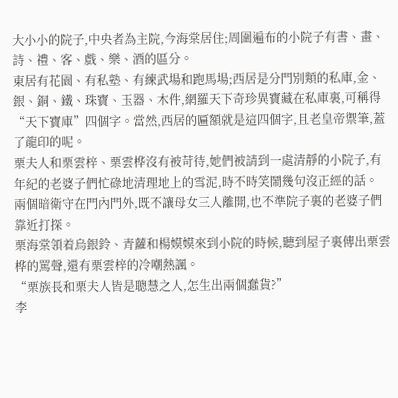大小小的院子,中央者為主院,今海棠居住;周圍遍布的小院子有書、畫、詩、禮、客、戲、樂、酒的區分。
東居有花園、有私塾、有練武場和跑馬場;西居是分門別類的私庫,金、銀、銅、鐵、珠寶、玉器、木件,網羅天下奇珍異寶藏在私庫裏,可稱得“天下寶庫”四個字。當然,西居的匾額就是這四個字,且老皇帝禦筆,蓋了龍印的呢。
栗夫人和栗雲梓、栗雲桦沒有被苛待,她們被請到一處清靜的小院子,有年紀的老婆子們忙碌地清理地上的雪泥,時不時笑鬧幾句沒正經的話。
兩個暗衛守在門內門外,既不讓母女三人離開,也不準院子裏的老婆子們靠近打探。
栗海棠領着烏銀鈴、青蘿和楊嫫嫫來到小院的時候,聽到屋子裏傳出栗雲桦的罵聲,還有栗雲梓的冷嘲熱諷。
“栗族長和栗夫人皆是聰慧之人,怎生出兩個蠢貨?”
李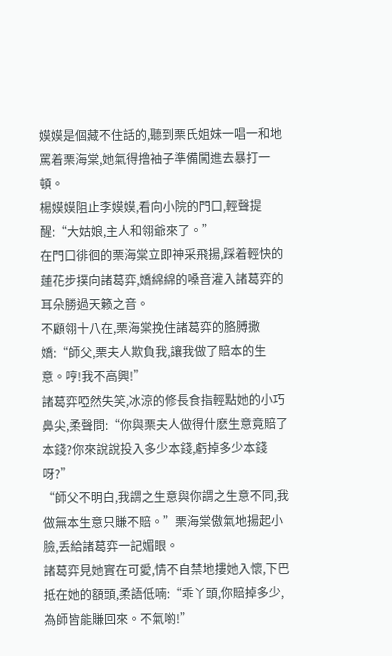嫫嫫是個藏不住話的,聽到栗氏姐妹一唱一和地罵着栗海棠,她氣得撸袖子準備闖進去暴打一頓。
楊嫫嫫阻止李嫫嫫,看向小院的門口,輕聲提醒:“大姑娘,主人和翎爺來了。”
在門口徘徊的栗海棠立即神采飛揚,踩着輕快的蓮花步撲向諸葛弈,嬌綿綿的嗓音灌入諸葛弈的耳朵勝過天籁之音。
不顧翎十八在,栗海棠挽住諸葛弈的胳膊撒嬌:“師父,栗夫人欺負我,讓我做了賠本的生意。哼!我不高興!”
諸葛弈啞然失笑,冰涼的修長食指輕點她的小巧鼻尖,柔聲問:“你與栗夫人做得什麽生意竟賠了本錢?你來說說投入多少本錢,虧掉多少本錢呀?”
“師父不明白,我謂之生意與你謂之生意不同,我做無本生意只賺不賠。”栗海棠傲氣地揚起小臉,丢給諸葛弈一記媚眼。
諸葛弈見她實在可愛,情不自禁地摟她入懷,下巴抵在她的額頭,柔語低喃:“乖丫頭,你賠掉多少,為師皆能賺回來。不氣喲!”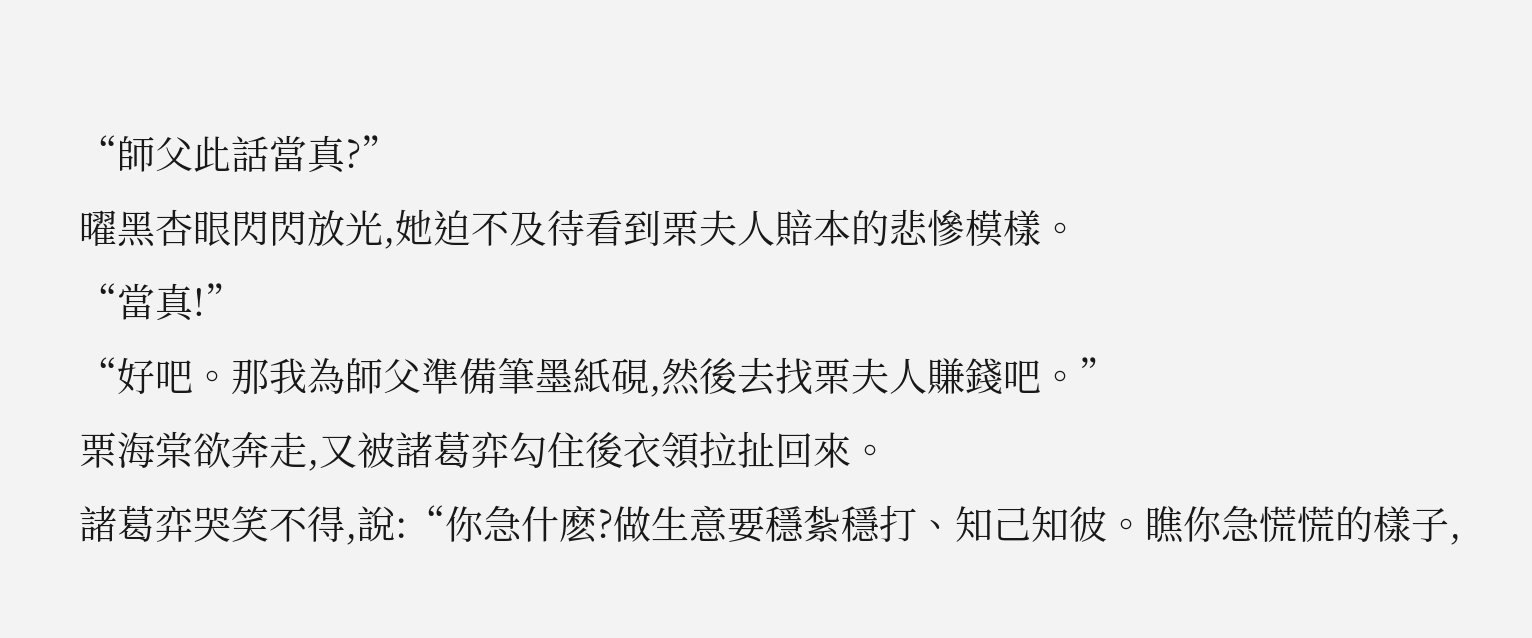“師父此話當真?”
曜黑杏眼閃閃放光,她迫不及待看到栗夫人賠本的悲慘模樣。
“當真!”
“好吧。那我為師父準備筆墨紙硯,然後去找栗夫人賺錢吧。”
栗海棠欲奔走,又被諸葛弈勾住後衣領拉扯回來。
諸葛弈哭笑不得,說:“你急什麽?做生意要穩紮穩打、知己知彼。瞧你急慌慌的樣子,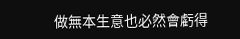做無本生意也必然會虧得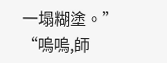一塌糊塗。”
“嗚嗚,師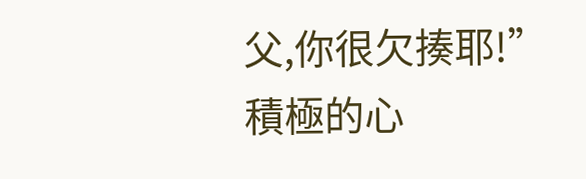父,你很欠揍耶!”
積極的心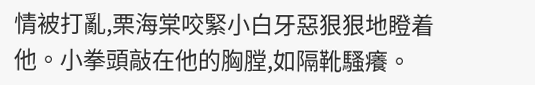情被打亂,栗海棠咬緊小白牙惡狠狠地瞪着他。小拳頭敲在他的胸膛,如隔靴騷癢。